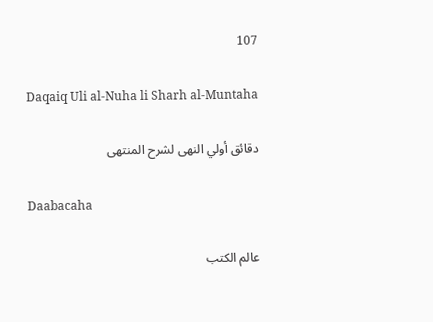107

Daqaiq Uli al-Nuha li Sharh al-Muntaha

دقائق أولي النهى لشرح المنتهى

Daabacaha

عالم الكتب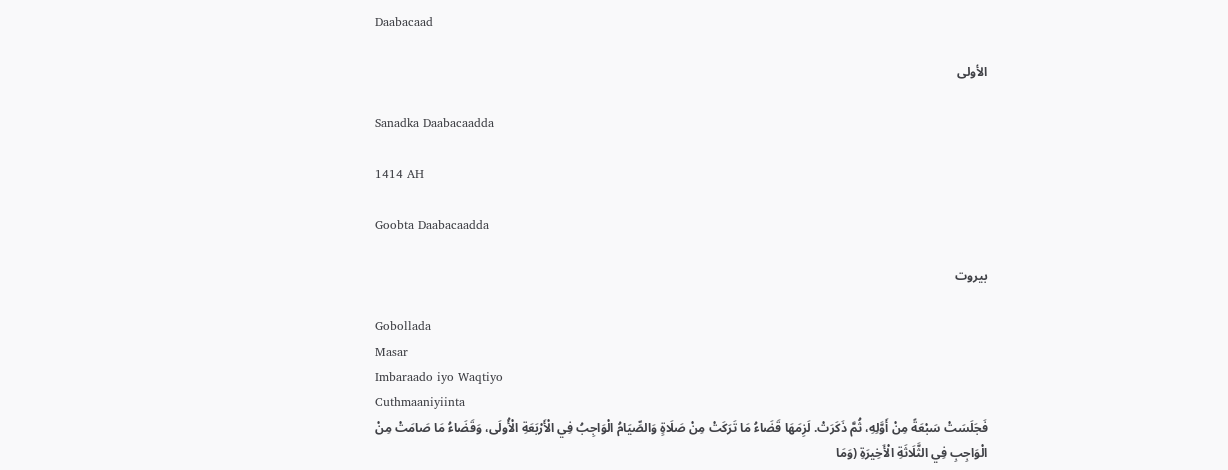Daabacaad

الأولى

Sanadka Daabacaadda

1414 AH

Goobta Daabacaadda

بيروت

Gobollada
Masar
Imbaraado iyo Waqtiyo
Cuthmaaniyiinta
فَجَلَسَتْ سَبْعَةً مِنْ أَوَّلِهِ، ثُمَّ ذَكَرَتْ. لَزِمَهَا قَضَاءُ مَا تَرَكَتْ مِنْ صَلَاةٍ وَالصِّيَامُ الْوَاجِبُ فِي الْأَرْبَعَةِ الْأُولَى، وَقَضَاءُ مَا صَامَتْ مِنْ الْوَاجِبِ فِي الثَّلَاثَةِ الْأَخِيرَةِ (وَمَا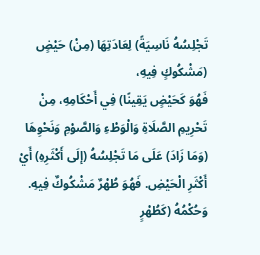تَجْلِسُهُ نَاسِيَةً) لِعَادَتِهَا (مِنْ) حَيْضٍ (مَشْكُوكٍ فِيهِ،
فَهُوَ كَحَيْضٍ يَقِينًا) فِي أَحْكَامِهِ، مِنْ تَحْرِيمِ الصَّلَاةِ وَالْوَطْءِ وَالصَّوْمِ وَنَحْوِهَا (وَمَا زَادَ) عَلَى مَا تَجْلِسُهُ (إلَى أَكْثَرِهِ) أَيْ أَكْثَرِ الْحَيْضِ. فَهُوَ طُهْرٌ مَشْكُوكٌ فِيهِ. وَحُكْمُهُ (كَطُهْرٍ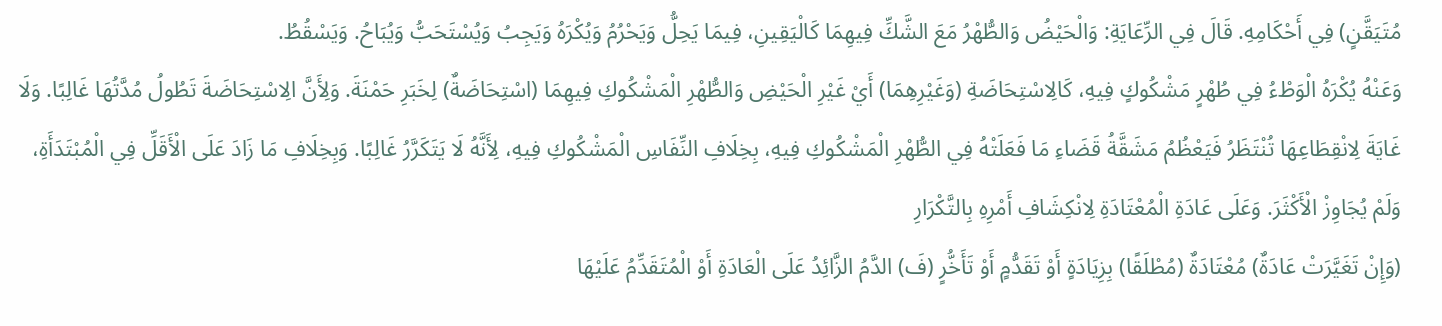مُتَيَقَّنٍ) فِي أَحْكَامِهِ. قَالَ فِي الرِّعَايَةِ: وَالْحَيْضُ وَالطُّهْرُ مَعَ الشَّكِّ فِيهِمَا كَالْيَقِينِ، فِيمَا يَحِلُّ وَيَحْرُمُ وَيُكْرَهُ وَيَجِبُ وَيُسْتَحَبُّ وَيُبَاحُ. وَيَسْقُطُ.
وَعَنْهُ يُكْرَهُ الْوَطْءُ فِي طُهْرٍ مَشْكُوكٍ فِيهِ، كَالِاسْتِحَاضَةِ (وَغَيْرِهِمَا) أَيْ غَيْرِ الْحَيْضِ وَالطُّهْرِ الْمَشْكُوكِ فِيهِمَا (اسْتِحَاضَةٌ) لِخَبَرِ حَمْنَةَ. وَلِأَنَّ الِاسْتِحَاضَةَ تَطُولُ مُدَّتُهَا غَالِبًا. وَلَا غَايَةَ لِانْقِطَاعِهَا تُنْتَظَرُ فَيَعْظُمُ مَشَقَّةُ قَضَاءِ مَا فَعَلَتْهُ فِي الطُّهْرِ الْمَشْكُوكِ فِيهِ، بِخِلَافِ النِّفَاسِ الْمَشْكُوكِ فِيهِ، لِأَنَّهُ لَا يَتَكَرَّرُ غَالِبًا. وَبِخِلَافِ مَا زَادَ عَلَى الْأَقَلِّ فِي الْمُبْتَدَأَةِ، وَلَمْ يُجَاوِزْ الْأَكْثَرَ. وَعَلَى عَادَةِ الْمُعْتَادَةِ لِانْكِشَافِ أَمْرِهِ بِالتَّكْرَارِ
(وَإِنْ تَغَيَّرَتْ عَادَةٌ) مُعْتَادَةٌ (مُطْلَقًا) بِزِيَادَةٍ أَوْ تَقَدُّمٍ أَوْ تَأَخُّرٍ (فَ) الدَّمُ الزَّائِدُ عَلَى الْعَادَةِ أَوْ الْمُتَقَدِّمُ عَلَيْهَا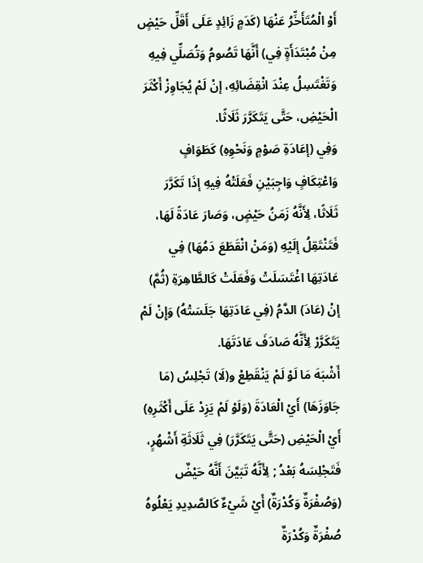أَوْ الْمُتَأَخِّرُ عَنْهَا (كَدَمٍ زَائِدٍ عَلَى أَقَلِّ حَيْضٍ مِنْ مُبْتَدَأَةٍ فِي) أَنَّهَا تَصُومُ وَتُصَلِّي فِيهِ وَتَغْتَسِلُ عِنْدَ انْقِضَائِهِ، إنْ لَمْ يُجَاوِزْ أَكْثَرَ الْحَيْضِ، حَتَّى يَتَكَرَّرَ ثَلَاثًا.
وَفِي (إعَادَةِ صَوْمٍ وَنَحْوِهِ) كَطَوَافٍ وَاعْتِكَافٍ وَاجِبَيْنِ فَعَلَتْهُ فِيهِ إذَا تَكَرَّرَ ثَلَاثًا، لِأَنَّهُ زَمَنُ حَيْضٍ، وَصَارَ عَادَةً لَهَا، فَتَنْتَقِلُ إلَيْهِ (وَمَنْ انْقَطَعَ دَمُهَا) فِي عَادَتِهَا اغْتَسَلَتْ وَفَعَلَتْ كَالطَّاهِرَةِ (ثُمَّ) إنْ (عَادَ) الدَّمُ (فِي عَادَتِهَا جَلَسَتْهُ) وَإِنْ لَمْ يَتَكَرَّرْ لِأَنَّهُ صَادَفَ عَادَتَهَا.
أَشْبَهَ مَا لَوْ لَمْ يَنْقَطِعْ و(لَا) تَجْلِسُ (مَا جَاوَزَهَا) أَيْ الْعَادَةَ (وَلَوْ لَمْ يَزِدْ عَلَى أَكْثَرِهِ) أَيْ الْحَيْضِ (حَتَّى يَتَكَرَّرَ) فِي ثَلَاثَةِ أَشْهُرٍ، فَتَجْلِسَهُ بَعْدُ ; لِأَنَّهُ تَبَيَّنَ أَنَّهُ حَيْضٌ (وَصُفْرَةٌ وَكُدْرَةٌ) أَيْ شَيْءٌ كَالصَّدِيدِ يَعْلُوهُ صُفْرَةٌ وَكُدْرَةٌ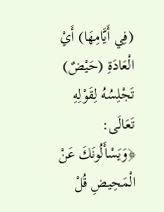(فِي أَيَّامِهَا) أَيْ الْعَادَةِ (حَيْضٌ) تَجْلِسُهُ لِقَوْلِهِ تَعَالَى: ﴿وَيَسْأَلُونَكَ عَنْ الْمَحِيضِ قُلْ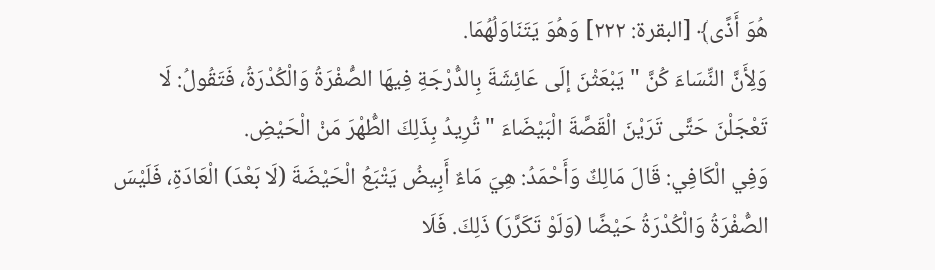هُوَ أَذًى﴾ [البقرة: ٢٢٢] وَهُوَ يَتَنَاوَلُهُمَا.
وَلِأَنَّ النِّسَاءَ كُنَّ " يَبْعَثْنَ إلَى عَائِشَةَ بِالدُّرْجَةِ فِيهَا الصُّفْرَةُ وَالْكُدْرَةُ، فَتَقُولُ: لَا تَعْجَلْنَ حَتَّى تَرَيْنَ الْقَصَّةَ الْبَيْضَاءَ " تُرِيدُ بِذَلِكَ الطُّهْرَ مَنْ الْحَيْضِ.
وَفِي الْكَافِي: قَالَ مَالِكٌ وَأَحْمَدُ: هِيَ مَاءٌ أَبِيضُ يَتْبَعُ الْحَيْضَةَ (لَا بَعْدَ) الْعَادَةِ، فَلَيْسَ الصُّفْرَةُ وَالْكُدْرَةُ حَيْضًا (وَلَوْ تَكَرَّرَ) ذَلِكَ. فَلَا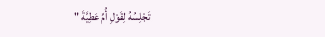تَجْلِسُهُ لِقَوْلِ أُمِّ عَطِيَّةَ "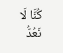كُنَّا لَا نَعُدُّ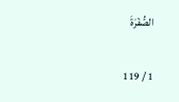الصُّفْرَةَ

1 / 119